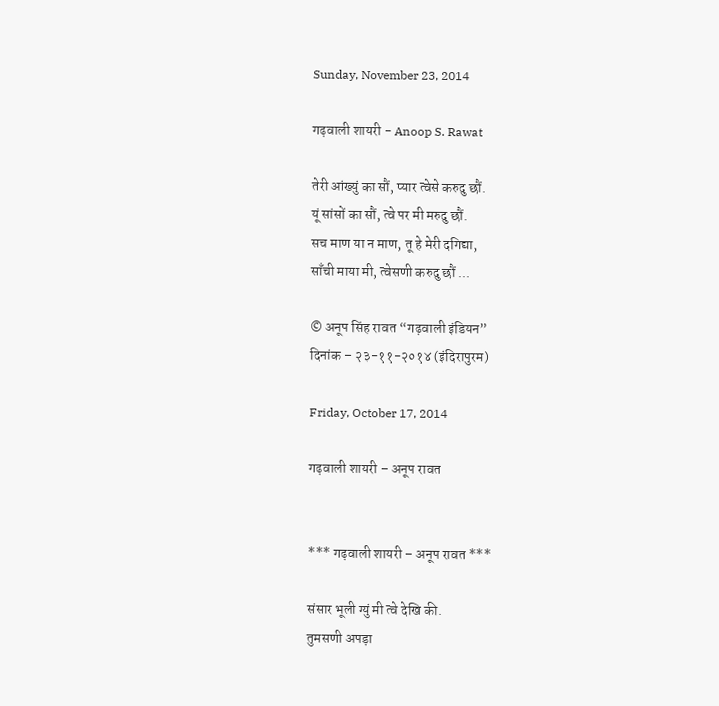Sunday, November 23, 2014

गढ़वाली शायरी - Anoop S. Rawat

तेरी आंख्युं का सौं, प्यार त्वेसे करुदु छौं.
यूं सांसों का सौं, त्वे पर मी मरुदु छौं.
सच माण या न माण, तू हे मेरी दगिद्या,
साँची माया मी, त्वेसणी करुदु छौं ...

© अनूप सिंह रावत “गढ़वाली इंडियन”
दिनांक – २३-११-२०१४ (इंदिरापुरम)

Friday, October 17, 2014

गढ़वाली शायरी – अनूप रावत


*** गढ़वाली शायरी – अनूप रावत ***

संसार भूली ग्युं मी त्वे देखि की.
तुमसणी अपड़ा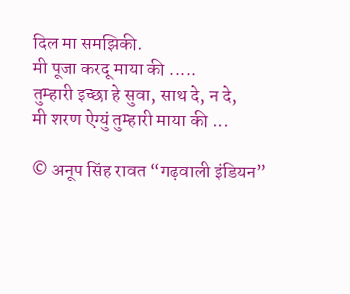दिल मा समझिकी.
मी पूजा करदू माया की .....
तुम्हारी इच्छा हे सुवा, साथ दे, न दे,
मी शरण ऐग्युं तुम्हारी माया की ...

© अनूप सिंह रावत “गढ़वाली इंडियन”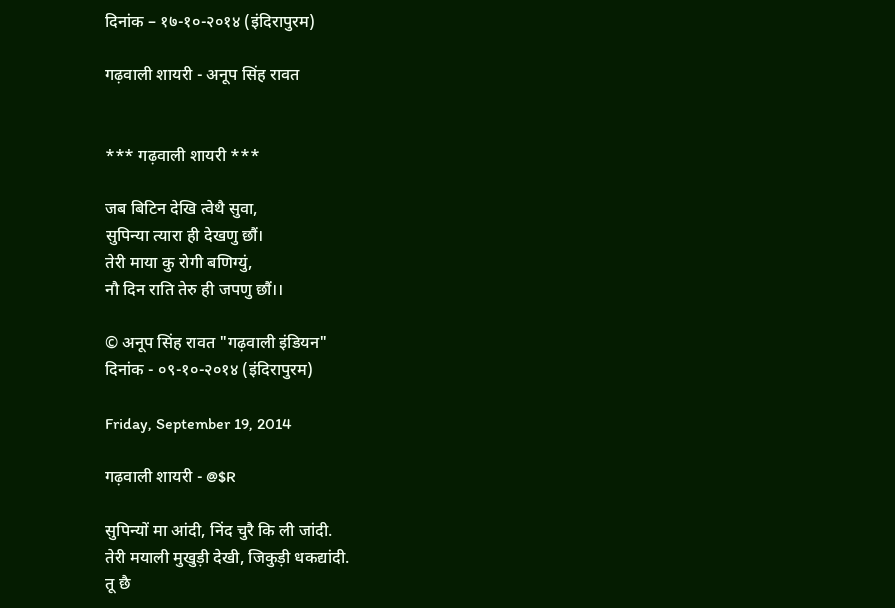दिनांक – १७-१०-२०१४ (इंदिरापुरम)

गढ़वाली शायरी - अनूप सिंह रावत


*** गढ़वाली शायरी ***

जब बिटिन देखि त्वेथै सुवा,
सुपिन्या त्यारा ही देखणु छौं।
तेरी माया कु रोगी बणिग्युं,
नौ दिन राति तेरु ही जपणु छौं।।

© अनूप सिंह रावत "गढ़वाली इंडियन"
दिनांक - ०९-१०-२०१४ (इंदिरापुरम)

Friday, September 19, 2014

गढ़वाली शायरी - @$R

सुपिन्यों मा आंदी, निंद चुरै कि ली जांदी.
तेरी मयाली मुखुड़ी देखी, जिकुड़ी धकद्यांदी.
तू छै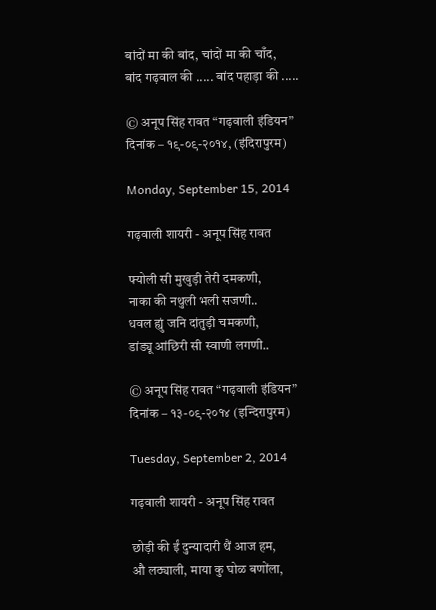बांदों मा की बांद, चांदों मा की चाँद,
बांद गढ़वाल की ..... बांद पहाड़ा की .....

© अनूप सिंह रावत “गढ़वाली इंडियन”
दिनांक – १९-०९-२०१४, (इंदिरापुरम)

Monday, September 15, 2014

गढ़वाली शायरी - अनूप सिंह रावत

फ्योली सी मुखुड़ी तेरी दमकणी,
नाका की नथुली भली सजणी..
धवल ह्युं जनि दांतुड़ी चमकणी,
डांड्यू आंछिरी सी स्वाणी लगणी..

© अनूप सिंह रावत “गढ़वाली इंडियन”
दिनांक – १३-०९-२०१४ (इन्दिरापुरम)

Tuesday, September 2, 2014

गढ़वाली शायरी - अनूप सिंह रावत

छोड़ी की ईं दुन्यादारी थैं आज हम,
औ लठ्याली, माया कु घोळ बणोंला,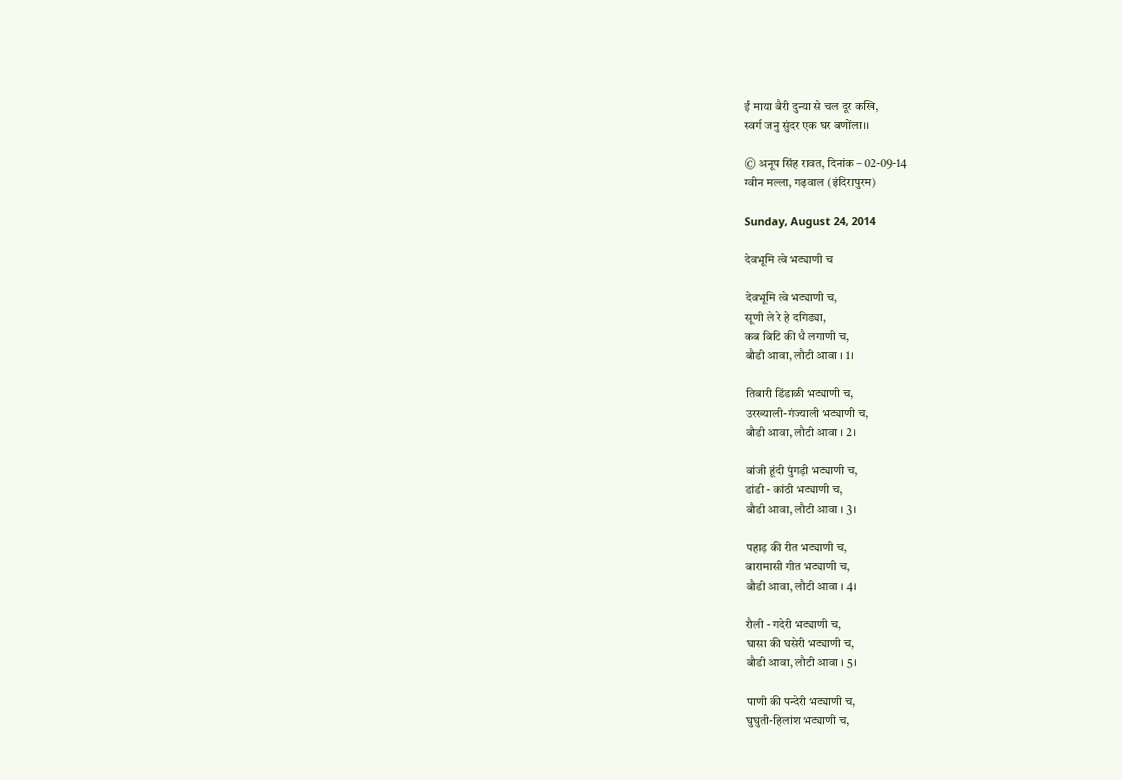ईं माया बैरी दुन्या से चल दूर कखि,
स्वर्ग जनु सुंदर एक घर बणोंला।।

© अनूप सिंह रावत, दिनांक – 02-09-14
ग्वीन मल्ला, गढ़वाल (इंदिरापुरम)

Sunday, August 24, 2014

देवभूमि त्वे भट्याणी च

देवभूमि त्वे भट्याणी च,
सूणी ले रे हे दगिड्या,
कब बिटि की धै लगाणी च,
बौडी आवा, लौटी आवा । 1।

तिबारी डिंडाळी भट्याणी च,
उरख्याली-गंज्याली भट्याणी च,
बौडी आवा, लौटी आवा । 2।

बांजी हूंदी पुंगड़ी भट्याणी च,
डांडी - कांठी भट्याणी च,
बौडी आवा, लौटी आवा । 3।

पहाड़ की रीत भट्याणी च,
बारामासी गीत भट्याणी च,
बौडी आवा, लौटी आवा । 4।

रौली - गदेरी भट्याणी च,
घासा की घसेरी भट्याणी च,
बौडी आवा, लौटी आवा । 5।

पाणी की पन्देरी भट्याणी च,
घुघुती-हिलांश भट्याणी च,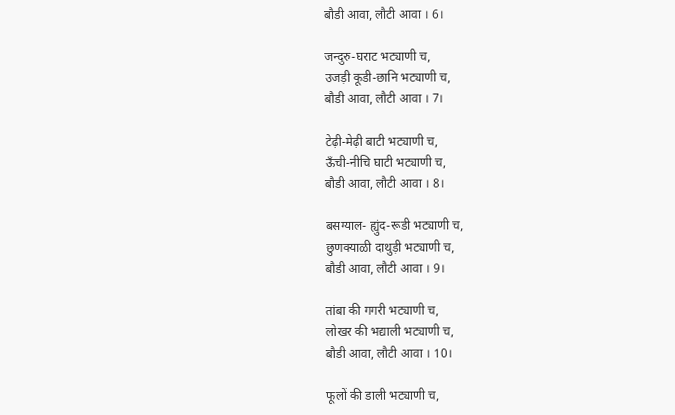बौडी आवा, लौटी आवा । 6।

जन्दुरु-घराट भट्याणी च,
उजड़ी कूडी-छानि भट्याणी च,
बौडी आवा, लौटी आवा । 7।

टेढ़ी-मेढ़ी बाटी भट्याणी च,
ऊँची-नीचि घाटी भट्याणी च,
बौडी आवा, लौटी आवा । 8।

बसग्याल- ह्युंद-रूडी भट्याणी च,
छुणक्याळी दाथुड़ी भट्याणी च,
बौडी आवा, लौटी आवा । 9।

तांबा की गगरी भट्याणी च,
लोखर की भद्याली भट्याणी च,
बौडी आवा, लौटी आवा । 10।

फूलों की डाली भट्याणी च,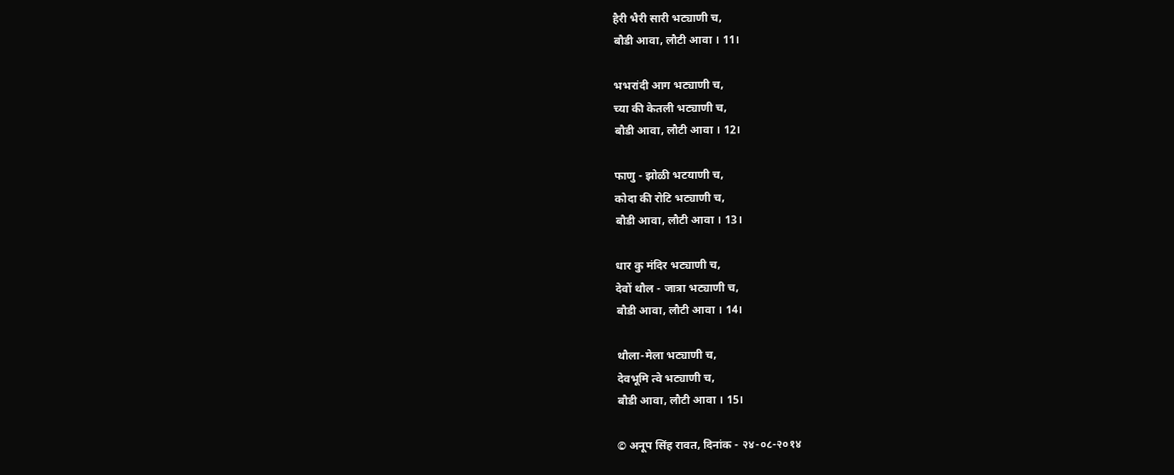हैरी भैरी सारी भट्याणी च,
बौडी आवा, लौटी आवा । 11।

भभरांदी आग भट्याणी च,
च्या की केतली भट्याणी च,
बौडी आवा, लौटी आवा । 12।

फाणु - झोळी भटयाणी च,
कोदा की रोटि भट्याणी च,
बौडी आवा, लौटी आवा । 13।

धार कु मंदिर भट्याणी च,
देवों थौल - जात्रा भट्याणी च,
बौडी आवा, लौटी आवा । 14।

थौला-मेला भट्याणी च,
देवभूमि त्वे भट्याणी च,
बौडी आवा, लौटी आवा । 15।

© अनूप सिंह रावत, दिनांक - २४-०८-२०१४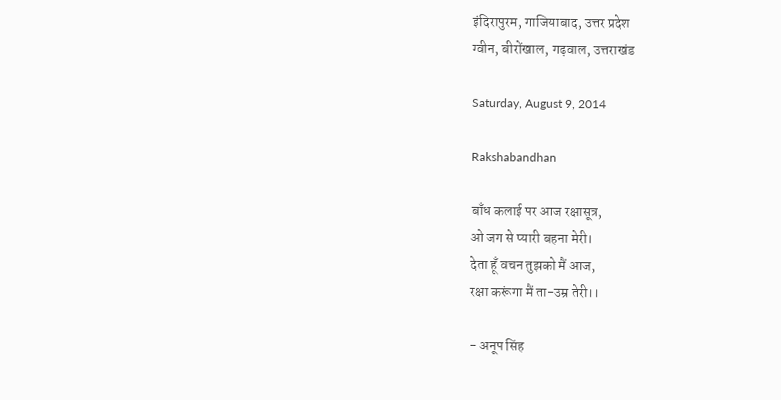इंदिरापुरम, गाजियाबाद, उत्तर प्रदेश
ग्वीन, बीरोंखाल, गढ़वाल, उत्तराखंड

Saturday, August 9, 2014

Rakshabandhan

बाँध कलाई पर आज रक्षासूत्र,
ओ जग से प्यारी बहना मेरी।
देता हूँ वचन तुझको मैं आज,
रक्षा करूंगा मैं ता-उम्र तेरी।।

- अनूप सिंह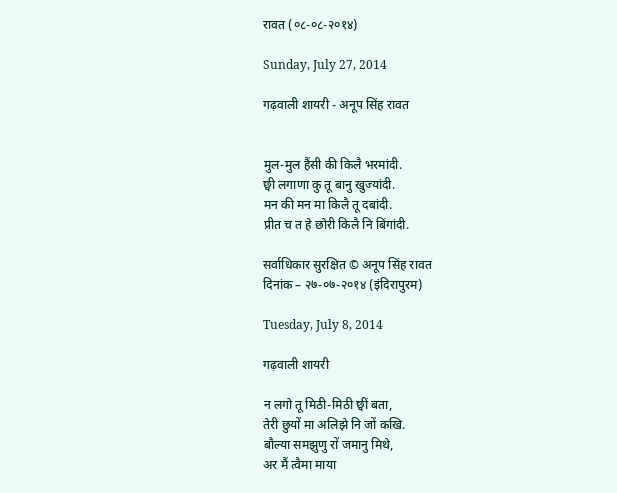रावत (०८-०८-२०१४)

Sunday, July 27, 2014

गढ़वाली शायरी - अनूप सिंह रावत


मुल-मुल हैंसी की किलै भरमांदी.
छ्वी लगाणा कु तू बानु खुज्यांदी.
मन की मन मा किलै तू दबांदी.
प्रीत च त हे छोरी किलै नि बिंगांदी.

सर्वाधिकार सुरक्षित © अनूप सिंह रावत
दिनांक – २७-०७-२०१४ (इंदिरापुरम)

Tuesday, July 8, 2014

गढ़वाली शायरी

न लगो तू मिठी-मिठी छ्वीं बता,
तेरी छुयों मा अलिझे नि जों कखि.
बौल्या समझुणु रों जमानु मिथे,
अर मैं त्वैमा माया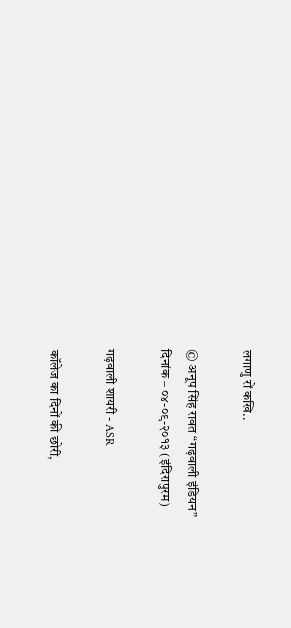लगाणु रों कखि..

© अनूप सिंह रावत “गढ़वाली इंडियन”
दिनांक – ०४-०९-२०१३ (इंदिरापुरम)

गढ़वाली शायरी - ASR

कॉलेज का दिनों की छोरी,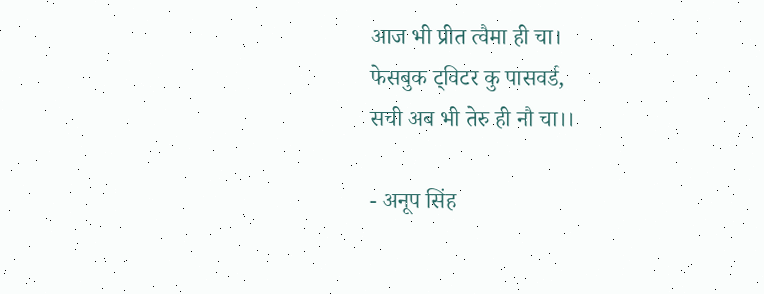आज भी प्रीत त्वैमा ही चा।
फेसबुक ट्विटर कु पासवर्ड,
सची अब भी तेरु ही नौ चा।।

- अनूप सिंह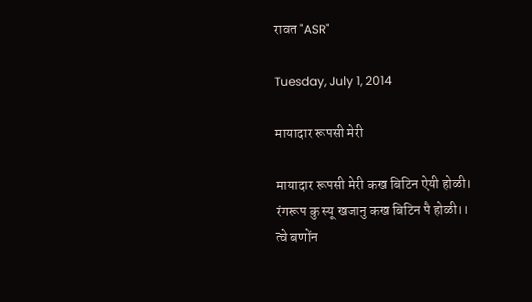रावत "ASR"

Tuesday, July 1, 2014

मायादार रूपसी मेरी

मायादार रूपसी मेरी कख बिटिन ऐयी होळी।
रंगरूप कु स्यू खजानु कख बिटिन पै होळी।।
त्वे बणोंन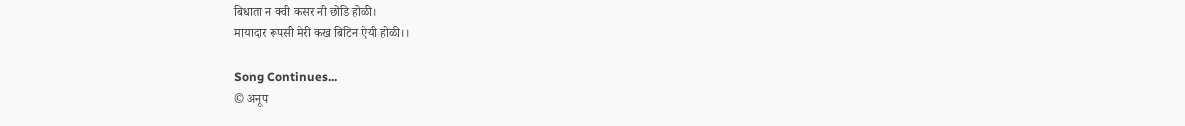बिधाता न क्वी कसर नी छोडि होळी।
मायादार रूपसी मेरी कख बिटिन ऐयी होळी।।

Song Continues...
© अनूप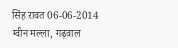सिंह रावत 06-06-2014
ग्वीन मल्ला, गढ़वाल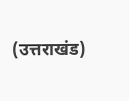(उत्तराखंड)